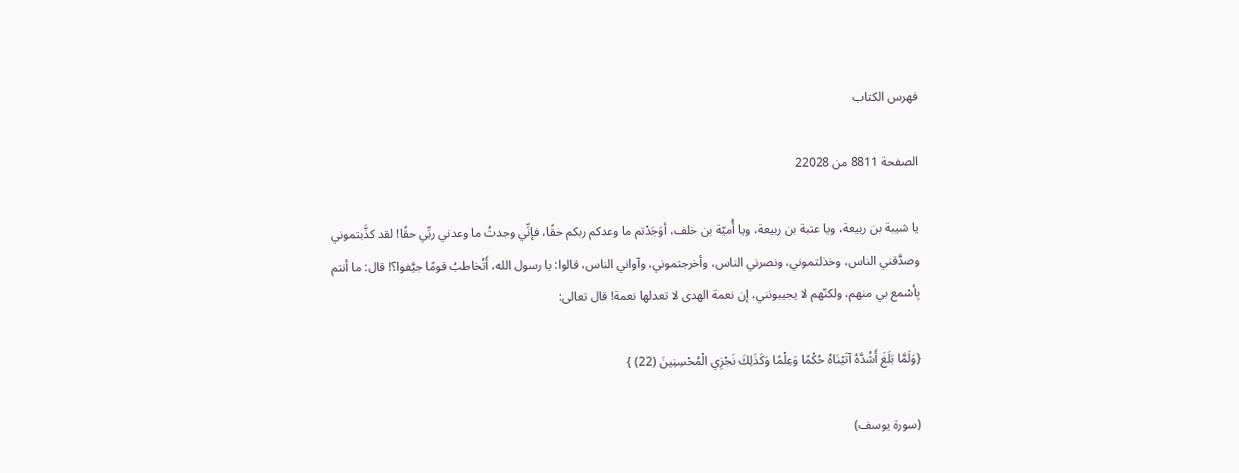فهرس الكتاب

الصفحة 8811 من 22028

يا شيبة بن ربيعة، ويا عتبة بن ربيعة، ويا أُميّة بن خلف، أوَجَدْتم ما وعدكم ربكم حقًا، فإنِّي وجدتُ ما وعدني ربِّي حقًا! لقد كذَّبتموني وصدَّقني الناس، وخذلتموني، ونصرني الناس، وأخرجتموني، وآواني الناس، قالوا: يا رسول الله، أَتُخاطبُ قومًا جيَّفوا؟! قال: ما أنتم بِأسْمع بي منهم، ولكنّهم لا يجيبونني، إن نعمة الهدى لا تعدلها نعمة! قال تعالى:

{وَلَمَّا بَلَغَ أَشُدَّهُ آتَيْنَاهُ حُكْمًا وَعِلْمًا وَكَذَلِكَ نَجْزِي الْمُحْسِنِينَ (22) }

(سورة يوسف)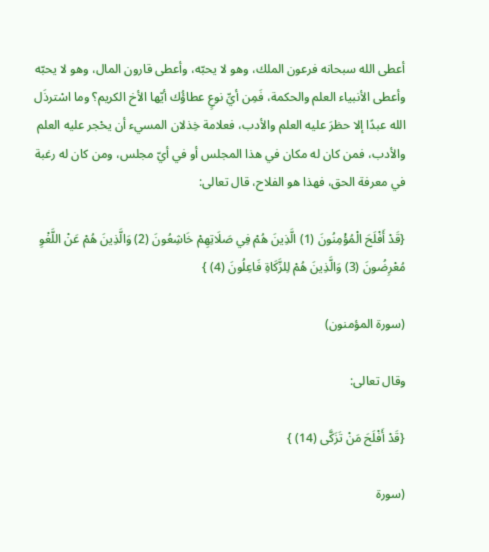أعطى الله سبحانه فرعون الملك، وهو لا يحبّه، وأعطى قارون المال، وهو لا يحبّه وأعطى الأنبياء العلم والحكمة، فَمِن أيِّ نوعٍ عطاؤُك أيّها الأخ الكريم؟ وما اسْترذَل الله عبدًا إلا حظرَ عليه العلم والأدب، فعلامة خِذلان المسيء أن يحْجر عليه العلم والأدب، فمن كان له مكان في هذا المجلس أو في أيّ مجلس، ومن كان له رغبة في معرفة الحق، فهذا هو الفلاح، قال تعالى:

{قَدْ أَفْلَحَ الْمُؤْمِنُونَ (1) الَّذِينَ هُمْ فِي صَلَاتِهِمْ خَاشِعُونَ (2) وَالَّذِينَ هُمْ عَنْ اللَّغْوِ مُعْرِضُونَ (3) وَالَّذِينَ هُمْ لِلزَّكَاةِ فَاعِلُونَ (4) }

(سورة المؤمنون)

وقال تعالى:

{قَدْ أَفْلَحَ مَنْ تَزَكَّى (14) }

(سورة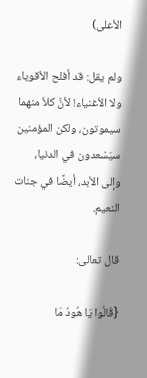الأعلى)

ولم يقل: قد أفلح الأقوياء ولا الأغنياء! لأنَّ كلاّ منهما سيموتون، ولكن المؤمنين سيَسْعدون في الدنيا، وإلى الأبد، أيضًا في جنات النعيم.

قال تعالى:

{قَالُوا يَا هُودُ مَا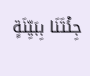جِئْتَنَا بِبَيِّنَةٍ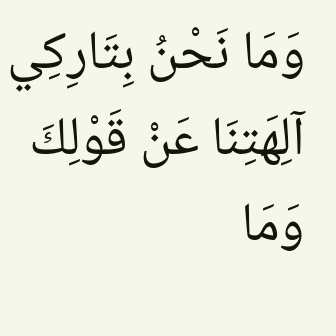وَمَا نَحْنُ بِتَارِكِي آلِهَتِنَا عَنْ قَوْلِكَ وَمَا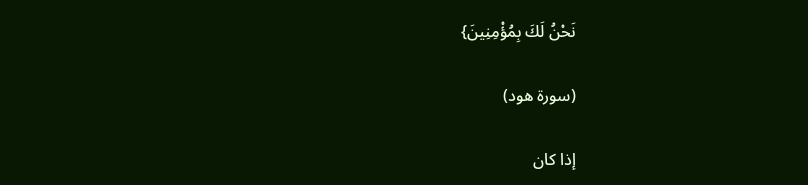نَحْنُ لَكَ بِمُؤْمِنِينَ}

(سورة هود)

إذا كان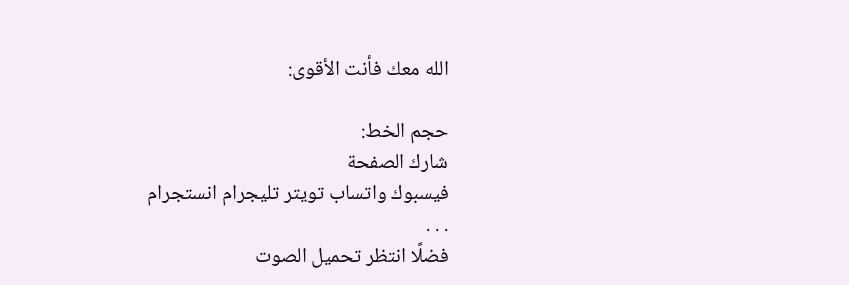الله معك فأنت الأقوى:

حجم الخط:
شارك الصفحة
فيسبوك واتساب تويتر تليجرام انستجرام
. . .
فضلًا انتظر تحميل الصوت